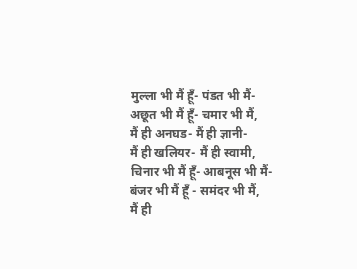मुल्ला भी मैं हूँ- पंडत भी मैं-
अछूत भी मैं हूँ- चमार भी मैं,
मैं ही अनघड- मैं ही ज्ञानी-
मैं ही खलियर- मैं ही स्वामी,
चिनार भी मैं हूँ- आबनूस भी मैं-
बंजर भी मैं हूँ - समंदर भी मैं,
मैं ही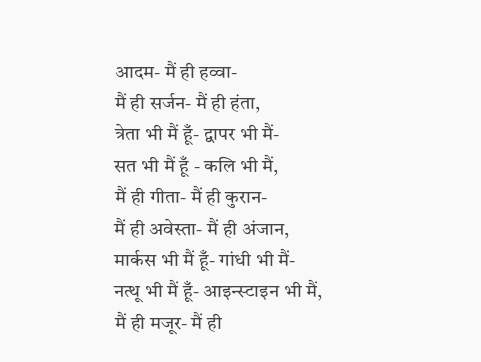आदम- मैं ही हव्वा-
मैं ही सर्जन- मैं ही हंता,
त्रेता भी मैं हूँ- द्वापर भी मैं-
सत भी मैं हूँ - कलि भी मैं,
मैं ही गीता- मैं ही कुरान-
मैं ही अवेस्ता- मैं ही अंजान,
मार्कस भी मैं हूँ- गांधी भी मैं-
नत्थू भी मैं हूँ- आइन्स्टाइन भी मैं,
मैं ही मजूर- मैं ही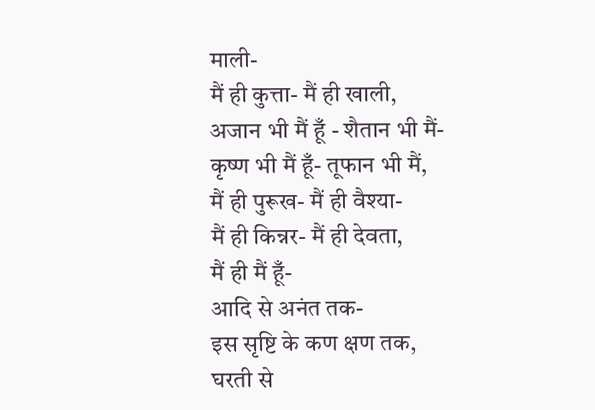माली-
मैं ही कुत्ता- मैं ही खाली,
अजान भी मैं हूँ - शैतान भी मैं-
कृष्ण भी मैं हूँ- तूफान भी मैं,
मैं ही पुरूख- मैं ही वैश्या-
मैं ही किन्नर- मैं ही देवता,
मैं ही मैं हूँ-
आदि से अनंत तक-
इस सृष्टि के कण क्षण तक,
घरती से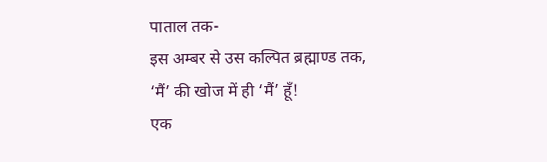पाताल तक-
इस अम्बर से उस कल्पित ब्रह्माण्ड तक,
‘मैं’ की खोज में ही ‘मैं’ हूँ!
एक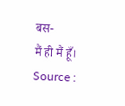बस-
मैं ही मैं हूँ।
Source :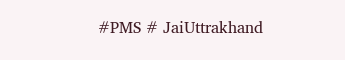#PMS # JaiUttrakhand